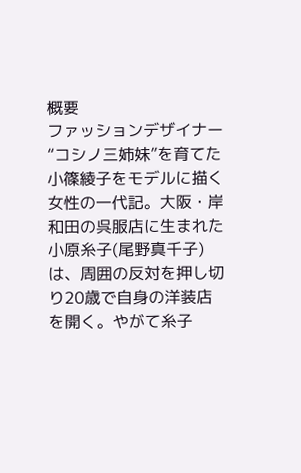概要
ファッションデザイナー“コシノ三姉妹”を育てた小篠綾子をモデルに描く女性の一代記。大阪・岸和田の呉服店に生まれた小原糸子(尾野真千子)は、周囲の反対を押し切り20歳で自身の洋装店を開く。やがて糸子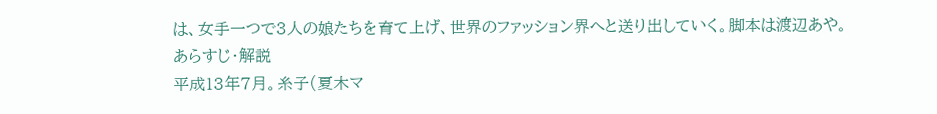は、女手一つで3人の娘たちを育て上げ、世界のファッション界へと送り出していく。脚本は渡辺あや。
あらすじ・解説
平成13年7月。糸子(夏木マ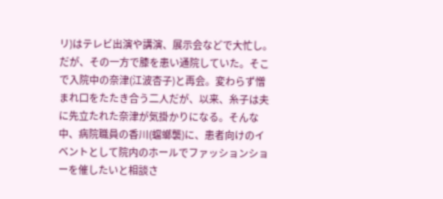リ)はテレビ出演や講演、展示会などで大忙し。だが、その一方で膝を患い通院していた。そこで入院中の奈津(江波杏子)と再会。変わらず憎まれ口をたたき合う二人だが、以来、糸子は夫に先立たれた奈津が気掛かりになる。そんな中、病院職員の香川(蟷螂襲)に、患者向けのイベントとして院内のホールでファッションショーを催したいと相談さ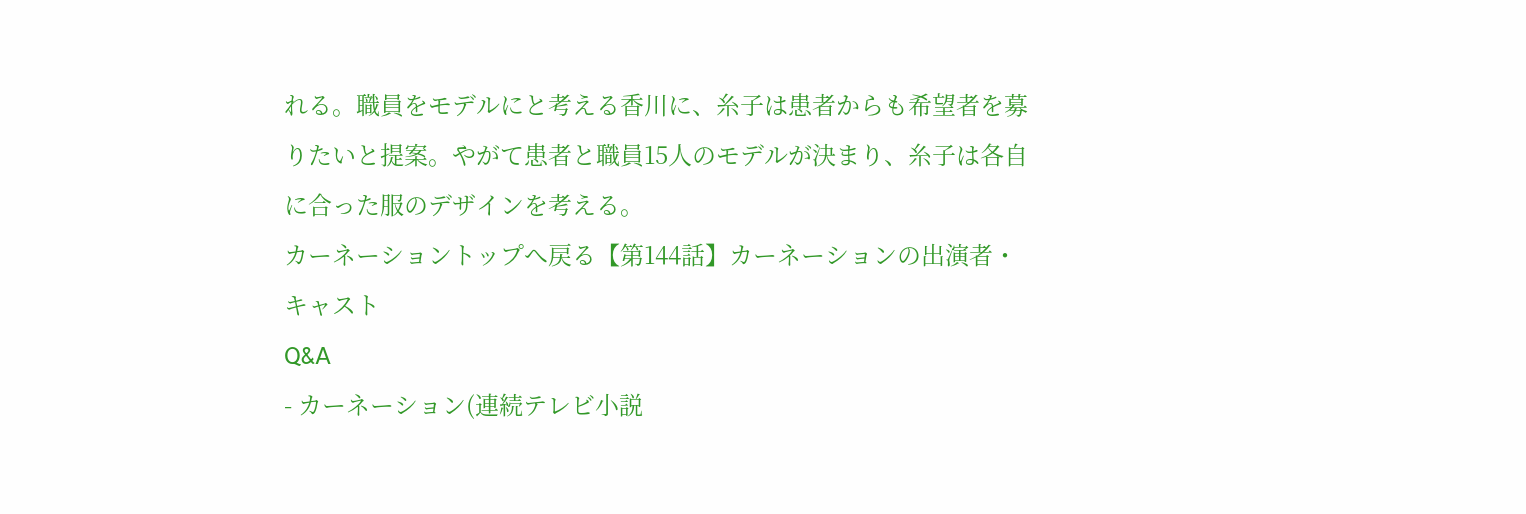れる。職員をモデルにと考える香川に、糸子は患者からも希望者を募りたいと提案。やがて患者と職員15人のモデルが決まり、糸子は各自に合った服のデザインを考える。
カーネーショントップへ戻る【第144話】カーネーションの出演者・キャスト
Q&A
- カーネーション(連続テレビ小説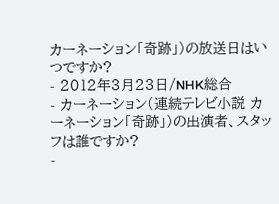カーネーション「奇跡」)の放送日はいつですか?
- 2012年3月23日/NHK総合
- カーネーション(連続テレビ小説 カーネーション「奇跡」)の出演者、スタッフは誰ですか?
-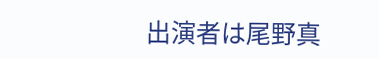出演者は尾野真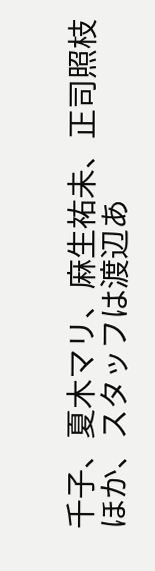千子、夏木マリ、麻生祐未、正司照枝ほか、スタッフは渡辺あ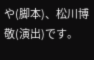や(脚本)、松川博敬(演出)です。